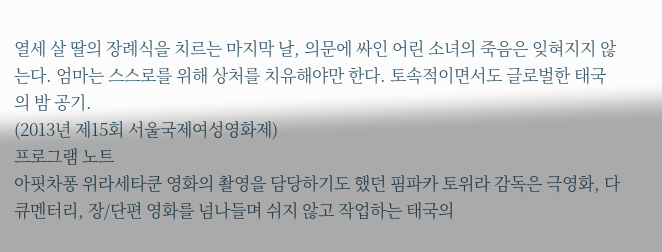열세 살 딸의 장례식을 치르는 마지막 날, 의문에 싸인 어린 소녀의 죽음은 잊혀지지 않는다. 엄마는 스스로를 위해 상처를 치유해야만 한다. 토속적이면서도 글로벌한 태국의 밤 공기.
(2013년 제15회 서울국제여성영화제)
프로그램 노트
아핏차퐁 위라세타쿤 영화의 촬영을 담당하기도 했던 핌파카 토위라 감독은 극영화, 다큐멘터리, 장/단편 영화를 넘나들며 쉬지 않고 작업하는 태국의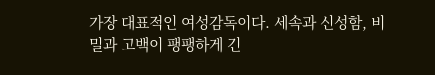가장 대표적인 여성감독이다. 세속과 신성함, 비밀과 고백이 팽팽하게 긴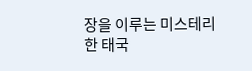장을 이루는 미스테리한 태국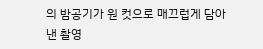의 밤공기가 원 컷으로 매끄럽게 담아낸 촬영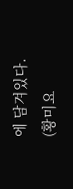에 담겨있다.
(황미요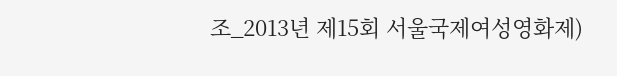조_2013년 제15회 서울국제여성영화제)